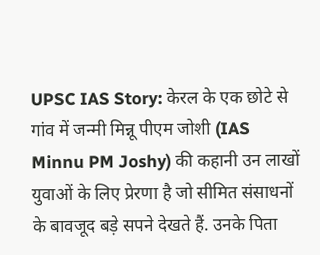UPSC IAS Story: केरल के एक छोटे से गांव में जन्मी मिन्नू पीएम जोशी (IAS Minnu PM Joshy) की कहानी उन लाखों युवाओं के लिए प्रेरणा है जो सीमित संसाधनों के बावजूद बड़े सपने देखते हैं. उनके पिता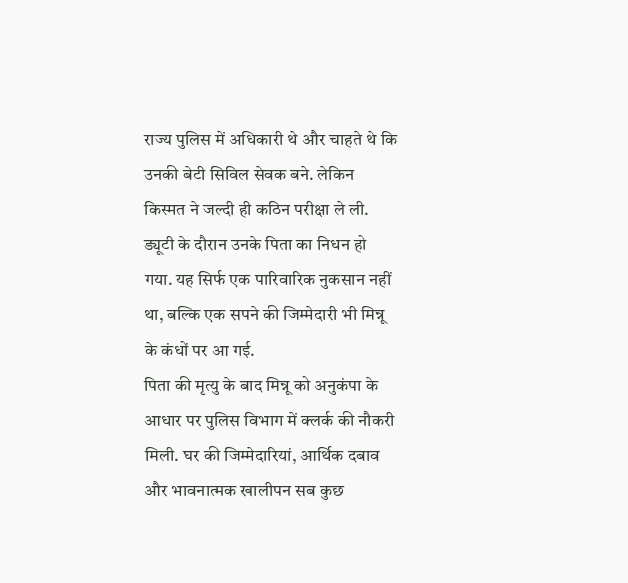राज्य पुलिस में अधिकारी थे और चाहते थे कि उनकी बेटी सिविल सेवक बने. लेकिन किस्मत ने जल्दी ही कठिन परीक्षा ले ली. ड्यूटी के दौरान उनके पिता का निधन हो गया. यह सिर्फ एक पारिवारिक नुकसान नहीं था, बल्कि एक सपने की जिम्मेदारी भी मिन्नू के कंधों पर आ गई.
पिता की मृत्यु के बाद मिन्नू को अनुकंपा के आधार पर पुलिस विभाग में क्लर्क की नौकरी मिली. घर की जिम्मेदारियां, आर्थिक दबाव और भावनात्मक खालीपन सब कुछ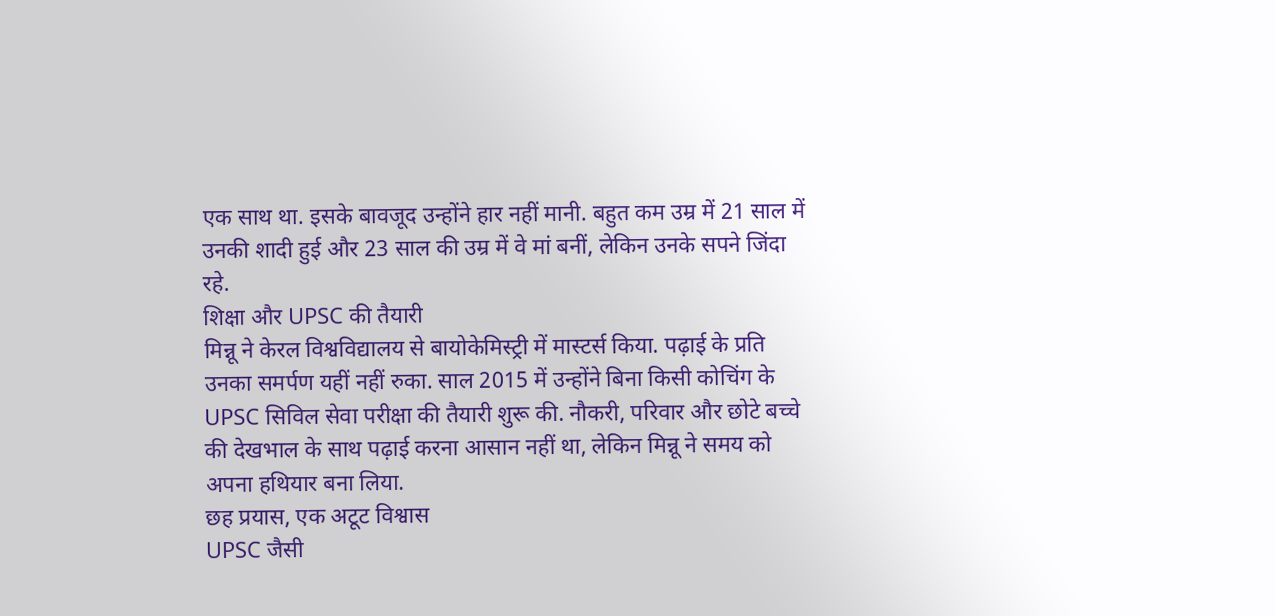एक साथ था. इसके बावजूद उन्होंने हार नहीं मानी. बहुत कम उम्र में 21 साल में उनकी शादी हुई और 23 साल की उम्र में वे मां बनीं, लेकिन उनके सपने जिंदा रहे.
शिक्षा और UPSC की तैयारी
मिन्नू ने केरल विश्वविद्यालय से बायोकेमिस्ट्री में मास्टर्स किया. पढ़ाई के प्रति उनका समर्पण यहीं नहीं रुका. साल 2015 में उन्होंने बिना किसी कोचिंग के UPSC सिविल सेवा परीक्षा की तैयारी शुरू की. नौकरी, परिवार और छोटे बच्चे की देखभाल के साथ पढ़ाई करना आसान नहीं था, लेकिन मिन्नू ने समय को अपना हथियार बना लिया.
छह प्रयास, एक अटूट विश्वास
UPSC जैसी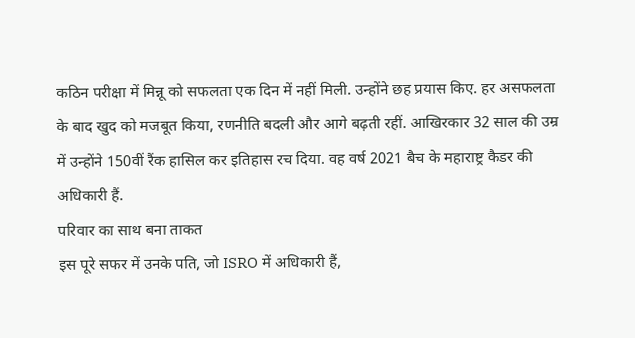कठिन परीक्षा में मिन्नू को सफलता एक दिन में नहीं मिली. उन्होंने छह प्रयास किए. हर असफलता के बाद खुद को मजबूत किया, रणनीति बदली और आगे बढ़ती रहीं. आखिरकार 32 साल की उम्र में उन्होंने 150वीं रैंक हासिल कर इतिहास रच दिया. वह वर्ष 2021 बैच के महाराष्ट्र कैडर की अधिकारी हैं.
परिवार का साथ बना ताकत
इस पूरे सफर में उनके पति, जो ISRO में अधिकारी हैं,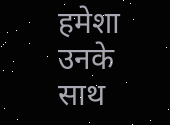हमेशा उनके साथ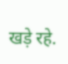खड़े रहे.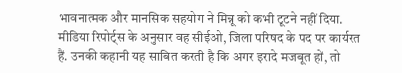भावनात्मक और मानसिक सहयोग ने मिन्नू को कभी टूटने नहीं दिया. मीडिया रिपोर्ट्स के अनुसार वह सीईओ, जिला परिषद के पद पर कार्यरत हैं. उनकी कहानी यह साबित करती है कि अगर इरादे मजबूत हों, तो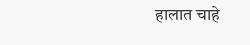हालात चाहे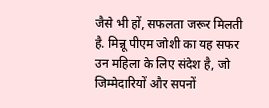जैसे भी हों, सफलता जरूर मिलती है. मिन्नू पीएम जोशी का यह सफर उन महिला के लिए संदेश है, जो जिम्मेदारियों और सपनों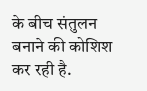के बीच संतुलन बनाने की कोशिश कर रही है.